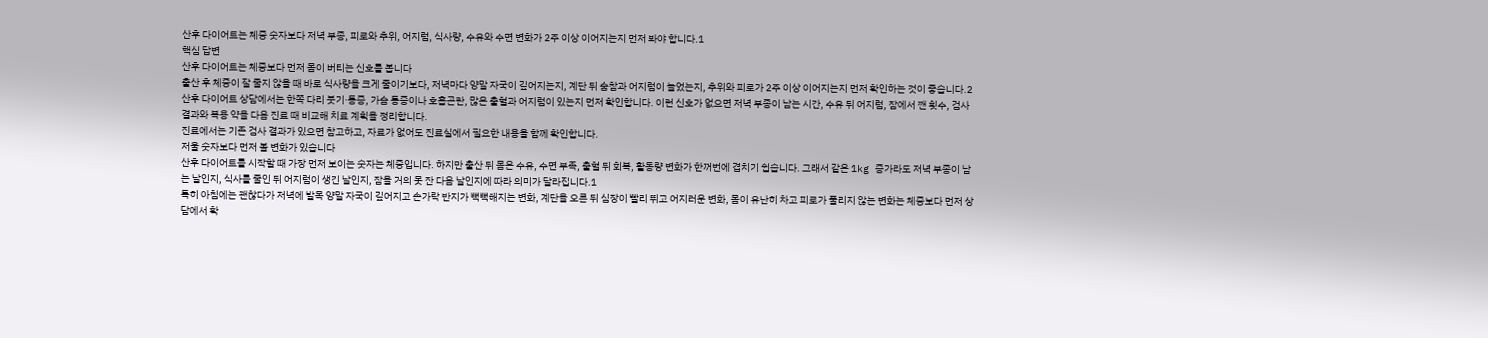산후 다이어트는 체중 숫자보다 저녁 부종, 피로와 추위, 어지럼, 식사량, 수유와 수면 변화가 2주 이상 이어지는지 먼저 봐야 합니다.1
핵심 답변
산후 다이어트는 체중보다 먼저 몸이 버티는 신호를 봅니다
출산 후 체중이 잘 줄지 않을 때 바로 식사량을 크게 줄이기보다, 저녁마다 양말 자국이 깊어지는지, 계단 뒤 숨참과 어지럼이 늘었는지, 추위와 피로가 2주 이상 이어지는지 먼저 확인하는 것이 좋습니다.2
산후 다이어트 상담에서는 한쪽 다리 붓기·통증, 가슴 통증이나 호흡곤란, 많은 출혈과 어지럼이 있는지 먼저 확인합니다. 이런 신호가 없으면 저녁 부종이 남는 시간, 수유 뒤 어지럼, 잠에서 깬 횟수, 검사 결과와 복용 약을 다음 진료 때 비교해 치료 계획을 정리합니다.
진료에서는 기존 검사 결과가 있으면 참고하고, 자료가 없어도 진료실에서 필요한 내용을 함께 확인합니다.
저울 숫자보다 먼저 볼 변화가 있습니다
산후 다이어트를 시작할 때 가장 먼저 보이는 숫자는 체중입니다. 하지만 출산 뒤 몸은 수유, 수면 부족, 출혈 뒤 회복, 활동량 변화가 한꺼번에 겹치기 쉽습니다. 그래서 같은 1kg 증가라도 저녁 부종이 남는 날인지, 식사를 줄인 뒤 어지럼이 생긴 날인지, 잠을 거의 못 잔 다음 날인지에 따라 의미가 달라집니다.1
특히 아침에는 괜찮다가 저녁에 발목 양말 자국이 깊어지고 손가락 반지가 뻑뻑해지는 변화, 계단을 오른 뒤 심장이 빨리 뛰고 어지러운 변화, 몸이 유난히 차고 피로가 풀리지 않는 변화는 체중보다 먼저 상담에서 확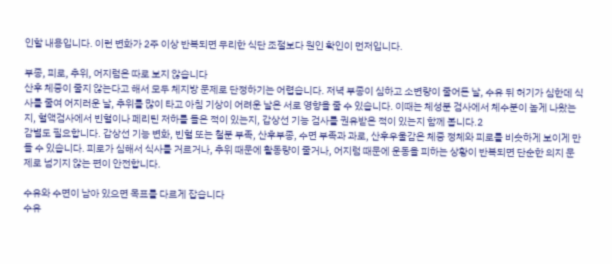인할 내용입니다. 이런 변화가 2주 이상 반복되면 무리한 식단 조절보다 원인 확인이 먼저입니다.

부종, 피로, 추위, 어지럼은 따로 보지 않습니다
산후 체중이 줄지 않는다고 해서 모두 체지방 문제로 단정하기는 어렵습니다. 저녁 부종이 심하고 소변량이 줄어든 날, 수유 뒤 허기가 심한데 식사를 줄여 어지러운 날, 추위를 많이 타고 아침 기상이 어려운 날은 서로 영향을 줄 수 있습니다. 이때는 체성분 검사에서 체수분이 높게 나왔는지, 혈액검사에서 빈혈이나 페리틴 저하를 들은 적이 있는지, 갑상선 기능 검사를 권유받은 적이 있는지 함께 봅니다.2
감별도 필요합니다. 갑상선 기능 변화, 빈혈 또는 철분 부족, 산후부종, 수면 부족과 과로, 산후우울감은 체중 정체와 피로를 비슷하게 보이게 만들 수 있습니다. 피로가 심해서 식사를 거르거나, 추위 때문에 활동량이 줄거나, 어지럼 때문에 운동을 피하는 상황이 반복되면 단순한 의지 문제로 넘기지 않는 편이 안전합니다.

수유와 수면이 남아 있으면 목표를 다르게 잡습니다
수유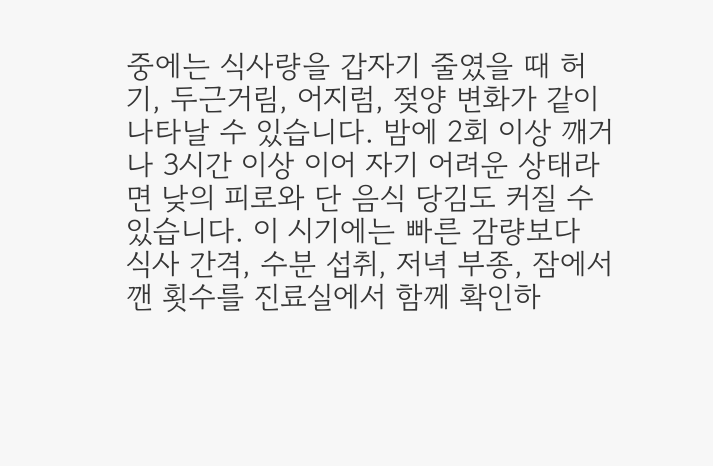중에는 식사량을 갑자기 줄였을 때 허기, 두근거림, 어지럼, 젖양 변화가 같이 나타날 수 있습니다. 밤에 2회 이상 깨거나 3시간 이상 이어 자기 어려운 상태라면 낮의 피로와 단 음식 당김도 커질 수 있습니다. 이 시기에는 빠른 감량보다 식사 간격, 수분 섭취, 저녁 부종, 잠에서 깬 횟수를 진료실에서 함께 확인하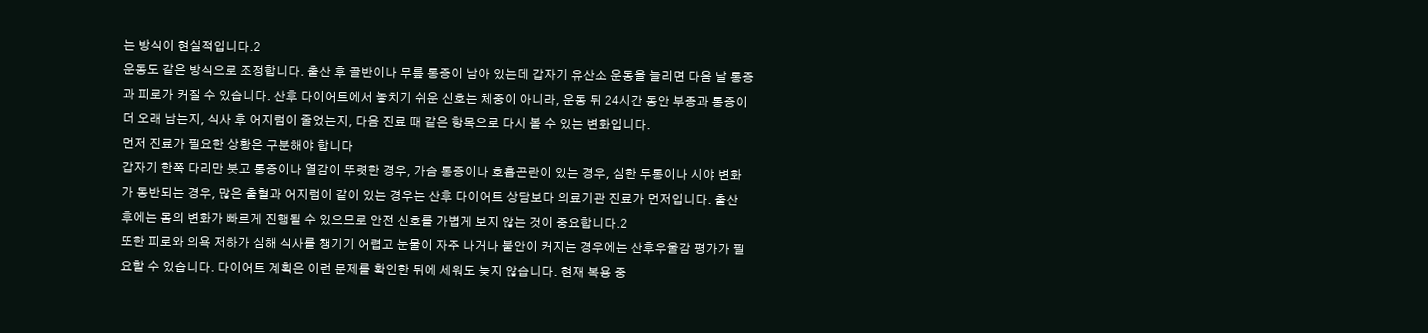는 방식이 현실적입니다.2
운동도 같은 방식으로 조정합니다. 출산 후 골반이나 무릎 통증이 남아 있는데 갑자기 유산소 운동을 늘리면 다음 날 통증과 피로가 커질 수 있습니다. 산후 다이어트에서 놓치기 쉬운 신호는 체중이 아니라, 운동 뒤 24시간 동안 부종과 통증이 더 오래 남는지, 식사 후 어지럼이 줄었는지, 다음 진료 때 같은 항목으로 다시 볼 수 있는 변화입니다.
먼저 진료가 필요한 상황은 구분해야 합니다
갑자기 한쪽 다리만 붓고 통증이나 열감이 뚜렷한 경우, 가슴 통증이나 호흡곤란이 있는 경우, 심한 두통이나 시야 변화가 동반되는 경우, 많은 출혈과 어지럼이 같이 있는 경우는 산후 다이어트 상담보다 의료기관 진료가 먼저입니다. 출산 후에는 몸의 변화가 빠르게 진행될 수 있으므로 안전 신호를 가볍게 보지 않는 것이 중요합니다.2
또한 피로와 의욕 저하가 심해 식사를 챙기기 어렵고 눈물이 자주 나거나 불안이 커지는 경우에는 산후우울감 평가가 필요할 수 있습니다. 다이어트 계획은 이런 문제를 확인한 뒤에 세워도 늦지 않습니다. 현재 복용 중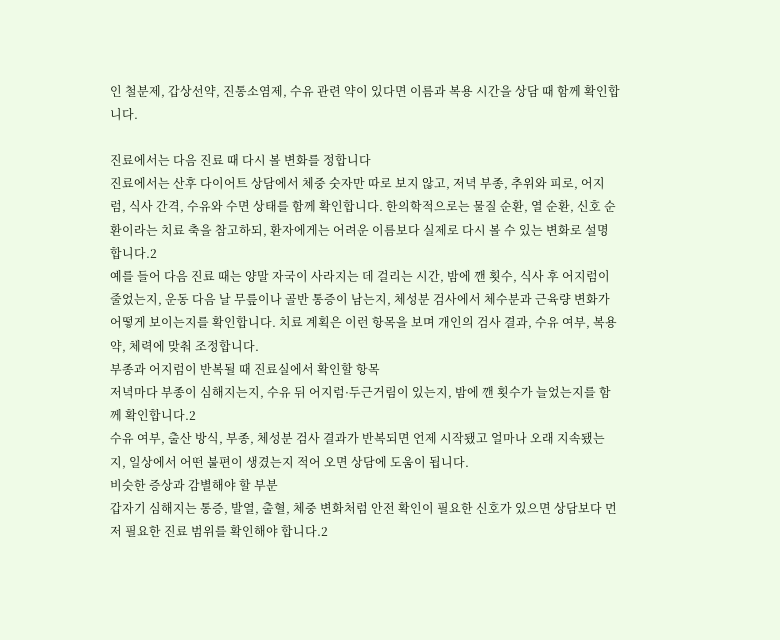인 철분제, 갑상선약, 진통소염제, 수유 관련 약이 있다면 이름과 복용 시간을 상담 때 함께 확인합니다.

진료에서는 다음 진료 때 다시 볼 변화를 정합니다
진료에서는 산후 다이어트 상담에서 체중 숫자만 따로 보지 않고, 저녁 부종, 추위와 피로, 어지럼, 식사 간격, 수유와 수면 상태를 함께 확인합니다. 한의학적으로는 물질 순환, 열 순환, 신호 순환이라는 치료 축을 참고하되, 환자에게는 어려운 이름보다 실제로 다시 볼 수 있는 변화로 설명합니다.2
예를 들어 다음 진료 때는 양말 자국이 사라지는 데 걸리는 시간, 밤에 깬 횟수, 식사 후 어지럼이 줄었는지, 운동 다음 날 무릎이나 골반 통증이 남는지, 체성분 검사에서 체수분과 근육량 변화가 어떻게 보이는지를 확인합니다. 치료 계획은 이런 항목을 보며 개인의 검사 결과, 수유 여부, 복용 약, 체력에 맞춰 조정합니다.
부종과 어지럼이 반복될 때 진료실에서 확인할 항목
저녁마다 부종이 심해지는지, 수유 뒤 어지럼·두근거림이 있는지, 밤에 깬 횟수가 늘었는지를 함께 확인합니다.2
수유 여부, 출산 방식, 부종, 체성분 검사 결과가 반복되면 언제 시작됐고 얼마나 오래 지속됐는지, 일상에서 어떤 불편이 생겼는지 적어 오면 상담에 도움이 됩니다.
비슷한 증상과 감별해야 할 부분
갑자기 심해지는 통증, 발열, 출혈, 체중 변화처럼 안전 확인이 필요한 신호가 있으면 상담보다 먼저 필요한 진료 범위를 확인해야 합니다.2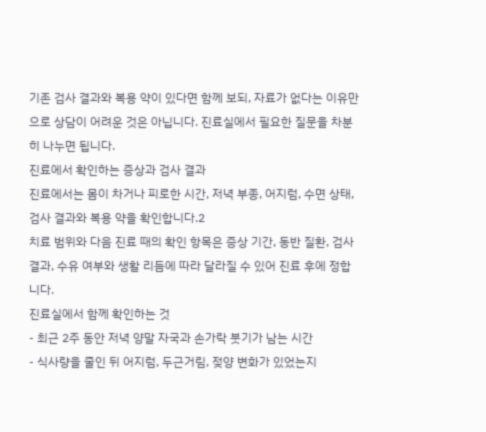기존 검사 결과와 복용 약이 있다면 함께 보되, 자료가 없다는 이유만으로 상담이 어려운 것은 아닙니다. 진료실에서 필요한 질문을 차분히 나누면 됩니다.
진료에서 확인하는 증상과 검사 결과
진료에서는 몸이 차거나 피로한 시간, 저녁 부종, 어지럼, 수면 상태, 검사 결과와 복용 약을 확인합니다.2
치료 범위와 다음 진료 때의 확인 항목은 증상 기간, 동반 질환, 검사 결과, 수유 여부와 생활 리듬에 따라 달라질 수 있어 진료 후에 정합니다.
진료실에서 함께 확인하는 것
- 최근 2주 동안 저녁 양말 자국과 손가락 붓기가 남는 시간
- 식사량을 줄인 뒤 어지럼, 두근거림, 젖양 변화가 있었는지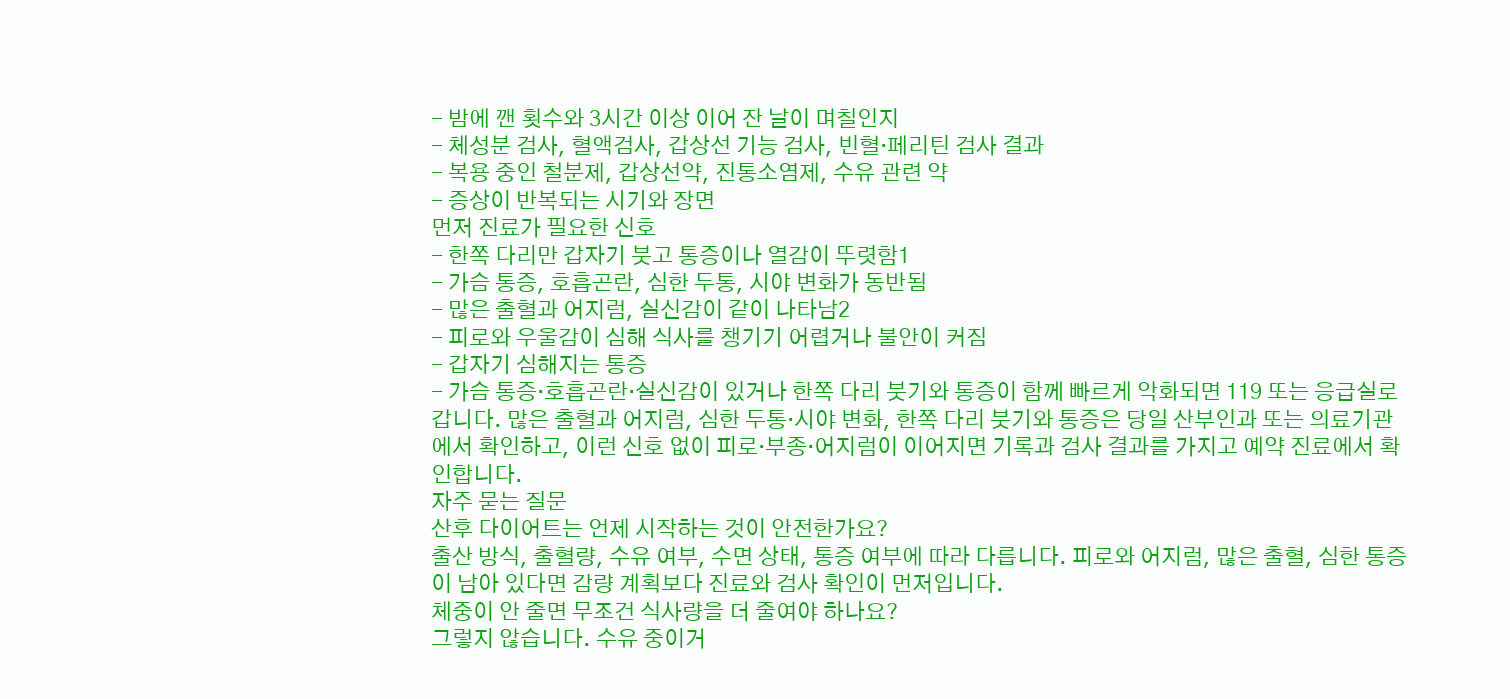- 밤에 깬 횟수와 3시간 이상 이어 잔 날이 며칠인지
- 체성분 검사, 혈액검사, 갑상선 기능 검사, 빈혈·페리틴 검사 결과
- 복용 중인 철분제, 갑상선약, 진통소염제, 수유 관련 약
- 증상이 반복되는 시기와 장면
먼저 진료가 필요한 신호
- 한쪽 다리만 갑자기 붓고 통증이나 열감이 뚜렷함1
- 가슴 통증, 호흡곤란, 심한 두통, 시야 변화가 동반됨
- 많은 출혈과 어지럼, 실신감이 같이 나타남2
- 피로와 우울감이 심해 식사를 챙기기 어렵거나 불안이 커짐
- 갑자기 심해지는 통증
- 가슴 통증·호흡곤란·실신감이 있거나 한쪽 다리 붓기와 통증이 함께 빠르게 악화되면 119 또는 응급실로 갑니다. 많은 출혈과 어지럼, 심한 두통·시야 변화, 한쪽 다리 붓기와 통증은 당일 산부인과 또는 의료기관에서 확인하고, 이런 신호 없이 피로·부종·어지럼이 이어지면 기록과 검사 결과를 가지고 예약 진료에서 확인합니다.
자주 묻는 질문
산후 다이어트는 언제 시작하는 것이 안전한가요?
출산 방식, 출혈량, 수유 여부, 수면 상태, 통증 여부에 따라 다릅니다. 피로와 어지럼, 많은 출혈, 심한 통증이 남아 있다면 감량 계획보다 진료와 검사 확인이 먼저입니다.
체중이 안 줄면 무조건 식사량을 더 줄여야 하나요?
그렇지 않습니다. 수유 중이거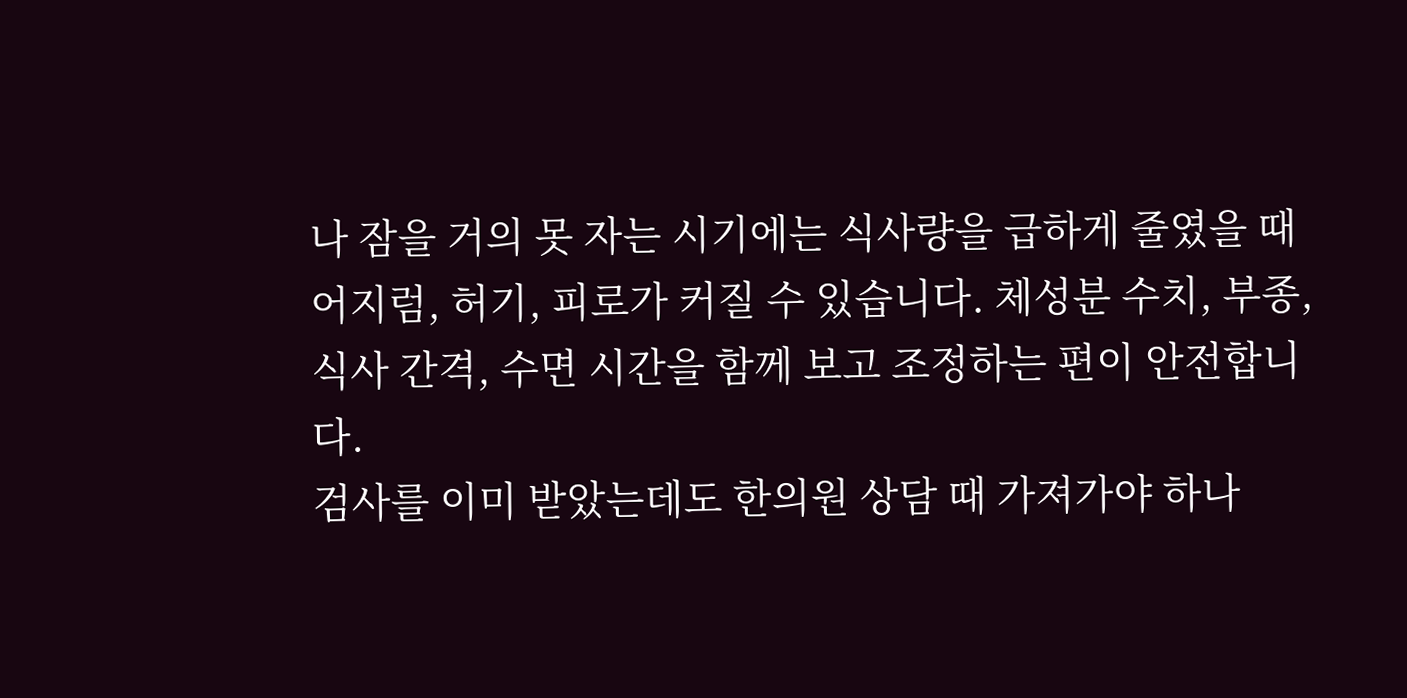나 잠을 거의 못 자는 시기에는 식사량을 급하게 줄였을 때 어지럼, 허기, 피로가 커질 수 있습니다. 체성분 수치, 부종, 식사 간격, 수면 시간을 함께 보고 조정하는 편이 안전합니다.
검사를 이미 받았는데도 한의원 상담 때 가져가야 하나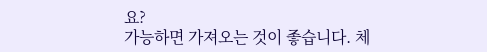요?
가능하면 가져오는 것이 좋습니다. 체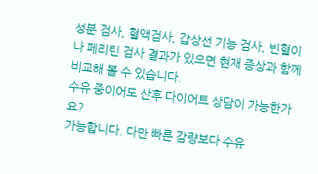성분 검사, 혈액검사, 갑상선 기능 검사, 빈혈이나 페리틴 검사 결과가 있으면 현재 증상과 함께 비교해 볼 수 있습니다.
수유 중이어도 산후 다이어트 상담이 가능한가요?
가능합니다. 다만 빠른 감량보다 수유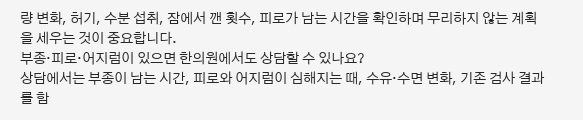량 변화, 허기, 수분 섭취, 잠에서 깬 횟수, 피로가 남는 시간을 확인하며 무리하지 않는 계획을 세우는 것이 중요합니다.
부종·피로·어지럼이 있으면 한의원에서도 상담할 수 있나요?
상담에서는 부종이 남는 시간, 피로와 어지럼이 심해지는 때, 수유·수면 변화, 기존 검사 결과를 함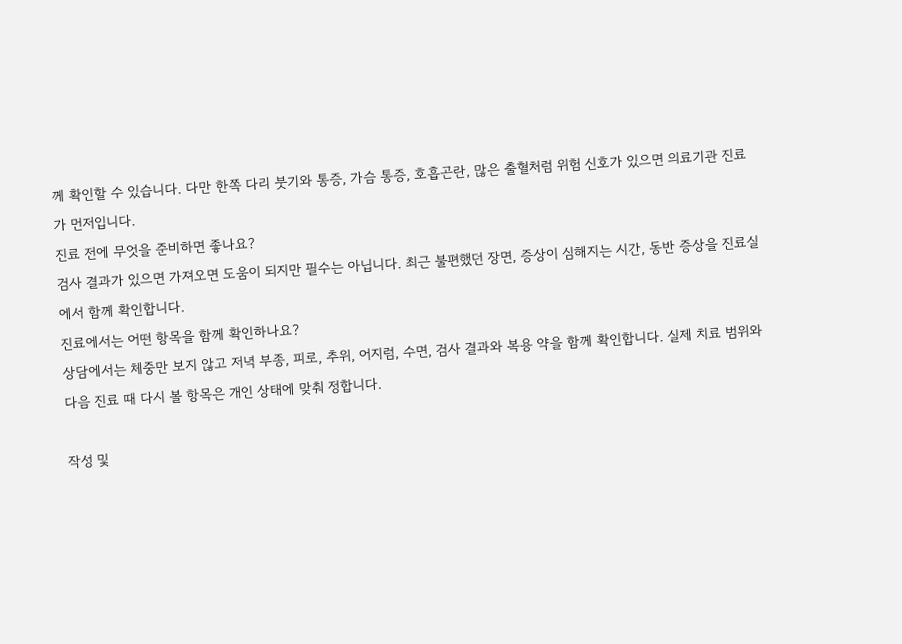께 확인할 수 있습니다. 다만 한쪽 다리 붓기와 통증, 가슴 통증, 호흡곤란, 많은 출혈처럼 위험 신호가 있으면 의료기관 진료가 먼저입니다.
진료 전에 무엇을 준비하면 좋나요?
검사 결과가 있으면 가져오면 도움이 되지만 필수는 아닙니다. 최근 불편했던 장면, 증상이 심해지는 시간, 동반 증상을 진료실에서 함께 확인합니다.
진료에서는 어떤 항목을 함께 확인하나요?
상담에서는 체중만 보지 않고 저녁 부종, 피로, 추위, 어지럼, 수면, 검사 결과와 복용 약을 함께 확인합니다. 실제 치료 범위와 다음 진료 때 다시 볼 항목은 개인 상태에 맞춰 정합니다.

작성 및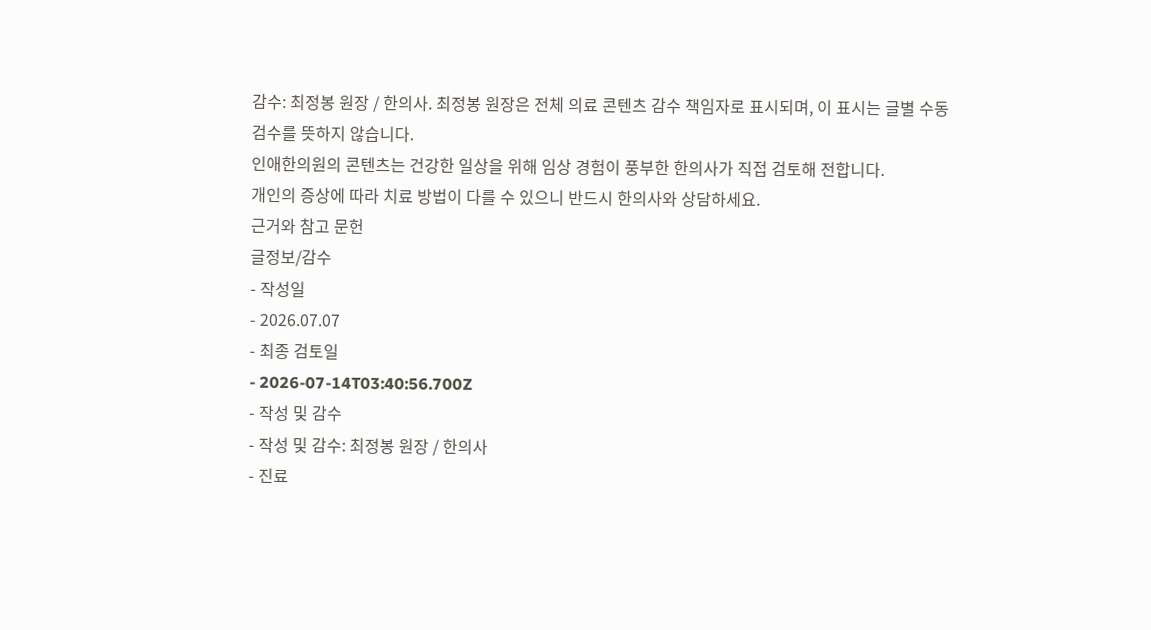감수: 최정봉 원장 / 한의사. 최정봉 원장은 전체 의료 콘텐츠 감수 책임자로 표시되며, 이 표시는 글별 수동 검수를 뜻하지 않습니다.
인애한의원의 콘텐츠는 건강한 일상을 위해 임상 경험이 풍부한 한의사가 직접 검토해 전합니다.
개인의 증상에 따라 치료 방법이 다를 수 있으니 반드시 한의사와 상담하세요.
근거와 참고 문헌
글정보/감수
- 작성일
- 2026.07.07
- 최종 검토일
- 2026-07-14T03:40:56.700Z
- 작성 및 감수
- 작성 및 감수: 최정봉 원장 / 한의사
- 진료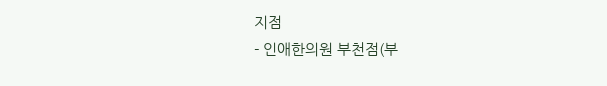지점
- 인애한의원 부천점(부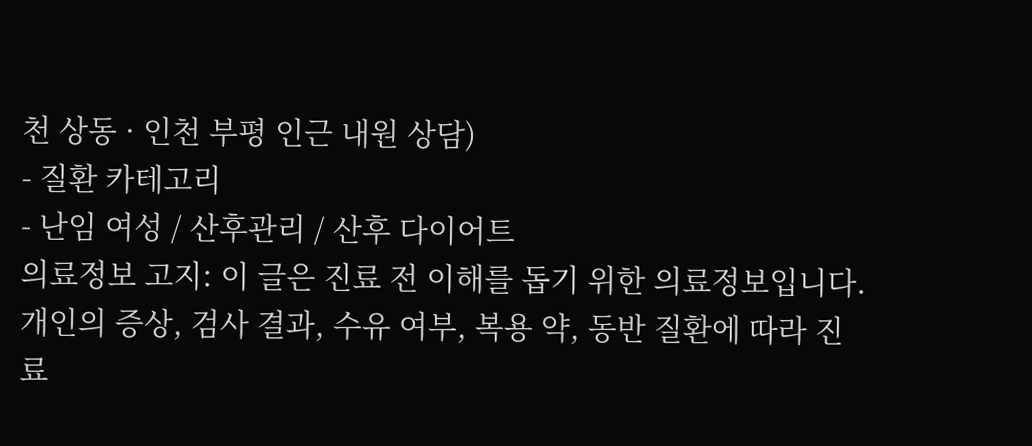천 상동 · 인천 부평 인근 내원 상담)
- 질환 카테고리
- 난임 여성 / 산후관리 / 산후 다이어트
의료정보 고지: 이 글은 진료 전 이해를 돕기 위한 의료정보입니다. 개인의 증상, 검사 결과, 수유 여부, 복용 약, 동반 질환에 따라 진료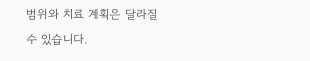범위와 치료 계획은 달라질 수 있습니다.